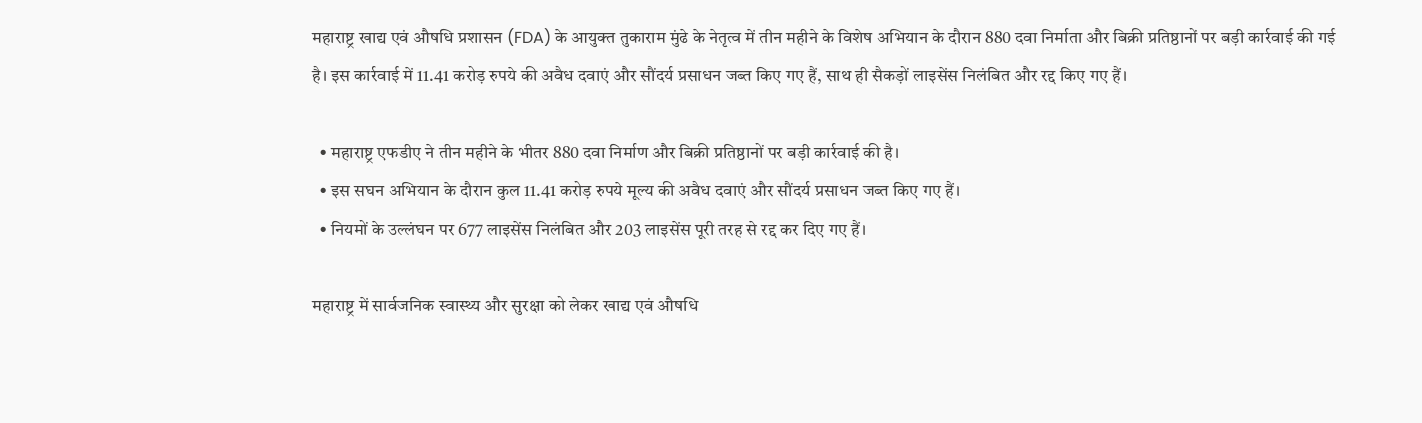महाराष्ट्र खाद्य एवं औषधि प्रशासन (FDA) के आयुक्त तुकाराम मुंढे के नेतृत्व में तीन महीने के विशेष अभियान के दौरान 880 दवा निर्माता और बिक्री प्रतिष्ठानों पर बड़ी कार्रवाई की गई है। इस कार्रवाई में 11.41 करोड़ रुपये की अवैध दवाएं और सौंदर्य प्रसाधन जब्त किए गए हैं, साथ ही सैकड़ों लाइसेंस निलंबित और रद्द किए गए हैं।

  • महाराष्ट्र एफडीए ने तीन महीने के भीतर 880 दवा निर्माण और बिक्री प्रतिष्ठानों पर बड़ी कार्रवाई की है।
  • इस सघन अभियान के दौरान कुल 11.41 करोड़ रुपये मूल्य की अवैध दवाएं और सौंदर्य प्रसाधन जब्त किए गए हैं।
  • नियमों के उल्लंघन पर 677 लाइसेंस निलंबित और 203 लाइसेंस पूरी तरह से रद्द कर दिए गए हैं।

महाराष्ट्र में सार्वजनिक स्वास्थ्य और सुरक्षा को लेकर खाद्य एवं औषधि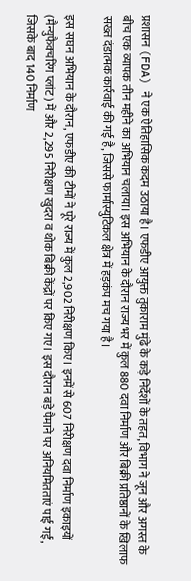प्रशासन (FDA) ने एक ऐतिहासिक कदम उठाया है। एफडीए आयुक्त तुकाराम मुंढे के कड़े निर्देशों के तहत, विभाग ने जून और अगस्त के बीच एक व्यापक तीन महीने का अभियान चलाया। इस अभियान के दौरान राज्य भर में कुल 880 दवा निर्माण और बिक्री प्रतिष्ठानों के खिलाफ सख्त दंडात्मक कार्रवाई की गई है, जिससे फार्मास्युटिकल क्षेत्र में हड़कंप मच गया है।

इस सघन अभियान के दौरान, एफडीए की टीमों ने पूरे राज्य में कुल 2,902 निरीक्षण किए। इनमें से 607 निरीक्षण दवा निर्माण इकाइयों (मैन्युफैक्चरिंग प्लांट) में और 2,295 निरीक्षण खुदरा व थोक बिक्री केंद्रों पर किए गए। इस दौरान बड़े पैमाने पर अनियमितताएं पाई गईं, जिसके बाद 140 निर्माण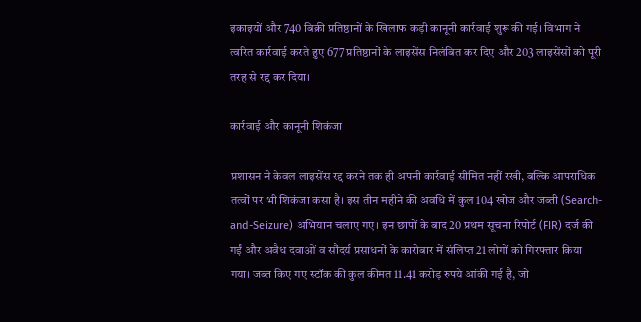इकाइयों और 740 बिक्री प्रतिष्ठानों के खिलाफ कड़ी कानूनी कार्रवाई शुरू की गई। विभाग ने त्वरित कार्रवाई करते हुए 677 प्रतिष्ठानों के लाइसेंस निलंबित कर दिए और 203 लाइसेंसों को पूरी तरह से रद्द कर दिया।

कार्रवाई और कानूनी शिकंजा

प्रशासन ने केवल लाइसेंस रद्द करने तक ही अपनी कार्रवाई सीमित नहीं रखी, बल्कि आपराधिक तत्वों पर भी शिकंजा कसा है। इस तीन महीने की अवधि में कुल 104 खोज और जब्ती (Search-and-Seizure) अभियान चलाए गए। इन छापों के बाद 20 प्रथम सूचना रिपोर्ट (FIR) दर्ज की गईं और अवैध दवाओं व सौंदर्य प्रसाधनों के कारोबार में संलिप्त 21 लोगों को गिरफ्तार किया गया। जब्त किए गए स्टॉक की कुल कीमत 11.41 करोड़ रुपये आंकी गई है, जो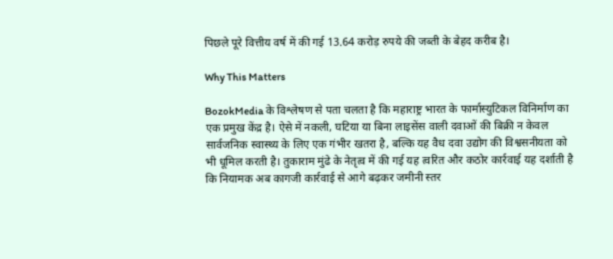पिछले पूरे वित्तीय वर्ष में की गई 13.64 करोड़ रुपये की जब्ती के बेहद करीब है।

Why This Matters

BozokMedia के विश्लेषण से पता चलता है कि महाराष्ट्र भारत के फार्मास्युटिकल विनिर्माण का एक प्रमुख केंद्र है। ऐसे में नकली, घटिया या बिना लाइसेंस वाली दवाओं की बिक्री न केवल सार्वजनिक स्वास्थ्य के लिए एक गंभीर खतरा है, बल्कि यह वैध दवा उद्योग की विश्वसनीयता को भी धूमिल करती है। तुकाराम मुंढे के नेतृत्व में की गई यह त्वरित और कठोर कार्रवाई यह दर्शाती है कि नियामक अब कागजी कार्रवाई से आगे बढ़कर जमीनी स्तर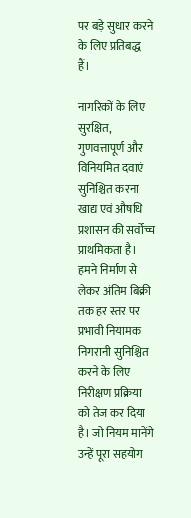पर बड़े सुधार करने के लिए प्रतिबद्ध हैं।

नागरिकों के लिए सुरक्षित, गुणवत्तापूर्ण और विनियमित दवाएं सुनिश्चित करना खाद्य एवं औषधि प्रशासन की सर्वोच्च प्राथमिकता है। हमने निर्माण से लेकर अंतिम बिक्री तक हर स्तर पर प्रभावी नियामक निगरानी सुनिश्चित करने के लिए निरीक्षण प्रक्रिया को तेज कर दिया है। जो नियम मानेंगे उन्हें पूरा सहयोग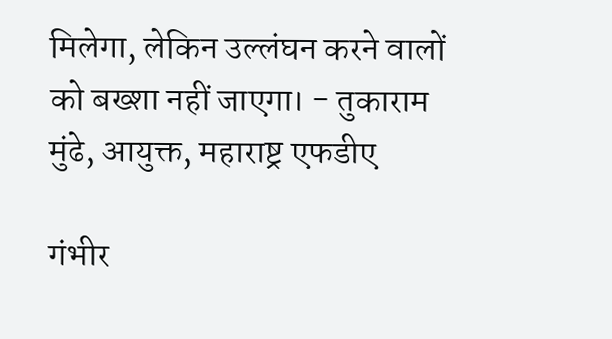मिलेगा, लेकिन उल्लंघन करने वालों को बख्शा नहीं जाएगा। - तुकाराम मुंढे, आयुक्त, महाराष्ट्र एफडीए

गंभीर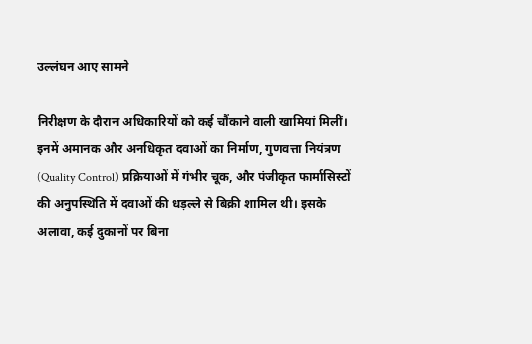उल्लंघन आए सामने

निरीक्षण के दौरान अधिकारियों को कई चौंकाने वाली खामियां मिलीं। इनमें अमानक और अनधिकृत दवाओं का निर्माण, गुणवत्ता नियंत्रण (Quality Control) प्रक्रियाओं में गंभीर चूक, और पंजीकृत फार्मासिस्टों की अनुपस्थिति में दवाओं की धड़ल्ले से बिक्री शामिल थी। इसके अलावा, कई दुकानों पर बिना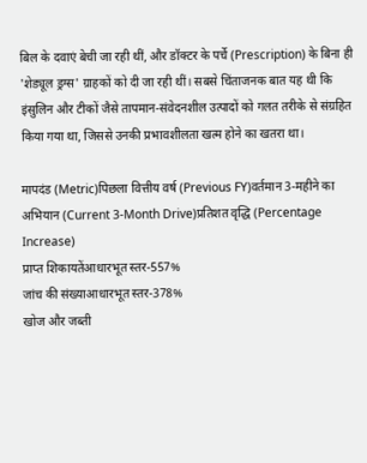बिल के दवाएं बेची जा रही थीं, और डॉक्टर के पर्चे (Prescription) के बिना ही 'शेड्यूल ड्रग्स' ग्राहकों को दी जा रही थीं। सबसे चिंताजनक बात यह थी कि इंसुलिन और टीकों जैसे तापमान-संवेदनशील उत्पादों को गलत तरीके से संग्रहित किया गया था, जिससे उनकी प्रभावशीलता खत्म होने का खतरा था।

मापदंड (Metric)पिछला वित्तीय वर्ष (Previous FY)वर्तमान 3-महीने का अभियान (Current 3-Month Drive)प्रतिशत वृद्धि (Percentage Increase)
प्राप्त शिकायतेंआधारभूत स्तर-557%
जांच की संख्याआधारभूत स्तर-378%
खोज और जब्ती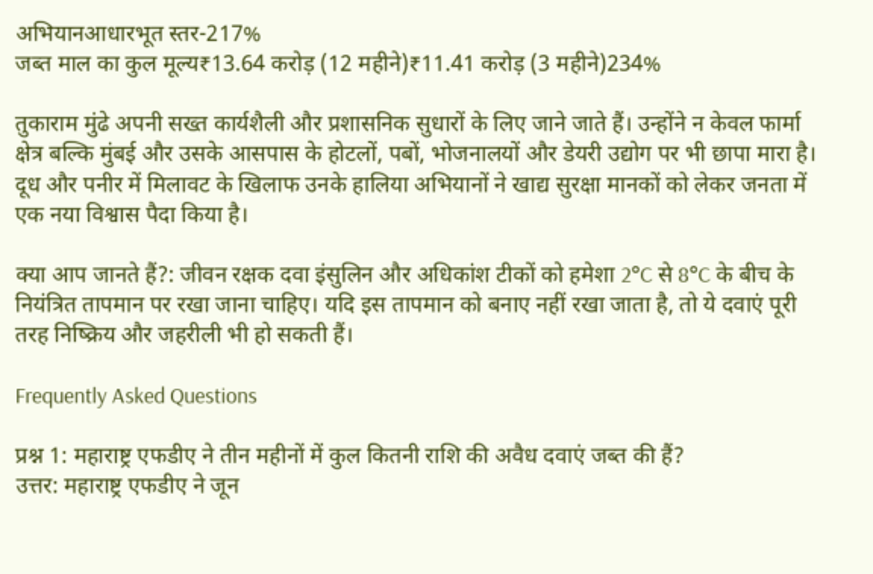अभियानआधारभूत स्तर-217%
जब्त माल का कुल मूल्य₹13.64 करोड़ (12 महीने)₹11.41 करोड़ (3 महीने)234%

तुकाराम मुंढे अपनी सख्त कार्यशैली और प्रशासनिक सुधारों के लिए जाने जाते हैं। उन्होंने न केवल फार्मा क्षेत्र बल्कि मुंबई और उसके आसपास के होटलों, पबों, भोजनालयों और डेयरी उद्योग पर भी छापा मारा है। दूध और पनीर में मिलावट के खिलाफ उनके हालिया अभियानों ने खाद्य सुरक्षा मानकों को लेकर जनता में एक नया विश्वास पैदा किया है।

क्या आप जानते हैं?: जीवन रक्षक दवा इंसुलिन और अधिकांश टीकों को हमेशा 2°C से 8°C के बीच के नियंत्रित तापमान पर रखा जाना चाहिए। यदि इस तापमान को बनाए नहीं रखा जाता है, तो ये दवाएं पूरी तरह निष्क्रिय और जहरीली भी हो सकती हैं।

Frequently Asked Questions

प्रश्न 1: महाराष्ट्र एफडीए ने तीन महीनों में कुल कितनी राशि की अवैध दवाएं जब्त की हैं?
उत्तर: महाराष्ट्र एफडीए ने जून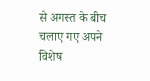से अगस्त के बीच चलाए गए अपने विशेष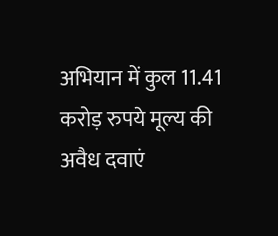अभियान में कुल 11.41 करोड़ रुपये मूल्य की अवैध दवाएं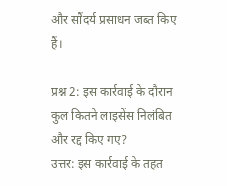और सौंदर्य प्रसाधन जब्त किए हैं।

प्रश्न 2: इस कार्रवाई के दौरान कुल कितने लाइसेंस निलंबित और रद्द किए गए?
उत्तर: इस कार्रवाई के तहत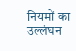नियमों का उल्लंघन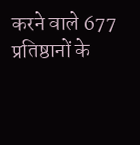करने वाले 677 प्रतिष्ठानों के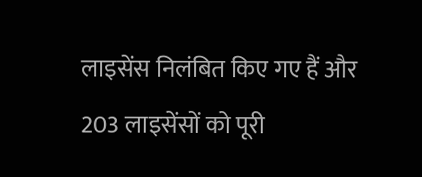लाइसेंस निलंबित किए गए हैं और 203 लाइसेंसों को पूरी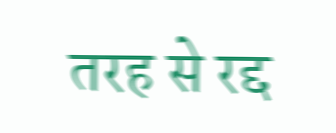तरह से रद्द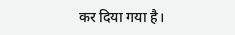कर दिया गया है।